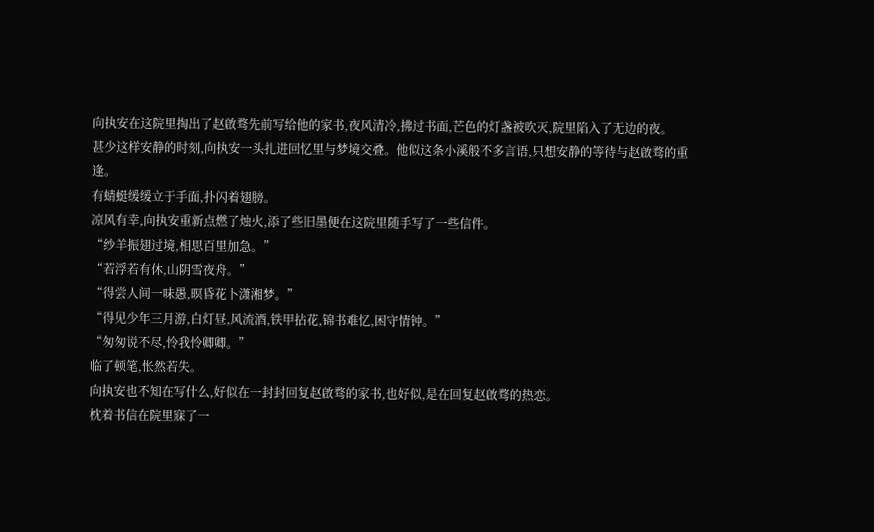向执安在这院里掏出了赵啟骛先前写给他的家书,夜风清冷,拂过书面,芒色的灯盏被吹灭,院里陷入了无边的夜。
甚少这样安静的时刻,向执安一头扎进回忆里与梦境交叠。他似这条小溪般不多言语,只想安静的等待与赵啟骛的重逢。
有蜻蜓缓缓立于手面,扑闪着翅膀。
凉风有幸,向执安重新点燃了烛火,添了些旧墨便在这院里随手写了一些信件。
“纱羊振翅过境,相思百里加急。”
“若浮若有休,山阴雪夜舟。”
“得尝人间一味愚,暝昏花卜潇湘梦。”
“得见少年三月游,白灯昼,风流酒,铁甲拈花,锦书难忆,困守情钟。”
“匆匆说不尽,怜我怜卿卿。”
临了顿笔,怅然若失。
向执安也不知在写什么,好似在一封封回复赵啟骛的家书,也好似,是在回复赵啟骛的热恋。
枕着书信在院里寐了一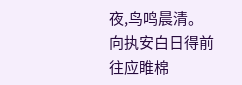夜,鸟鸣晨清。
向执安白日得前往应睢棉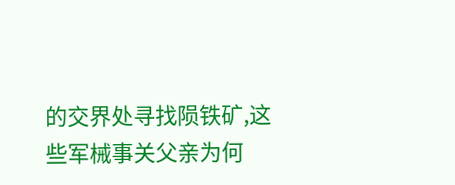的交界处寻找陨铁矿,这些军械事关父亲为何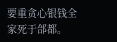要重贪心银钱全家死于郃都。